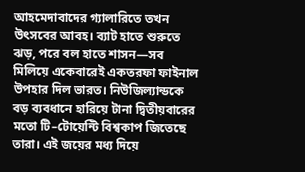আহমেদাবাদের গ্যালারিতে তখন উৎসবের আবহ। ব্যাট হাতে শুরুতে ঝড়, পরে বল হাতে শাসন—সব মিলিয়ে একেবারেই একতরফা ফাইনাল উপহার দিল ভারত। নিউজিল্যান্ডকে বড় ব্যবধানে হারিয়ে টানা দ্বিতীয়বারের মতো টি–টোয়েন্টি বিশ্বকাপ জিতেছে তারা। এই জয়ের মধ্য দিয়ে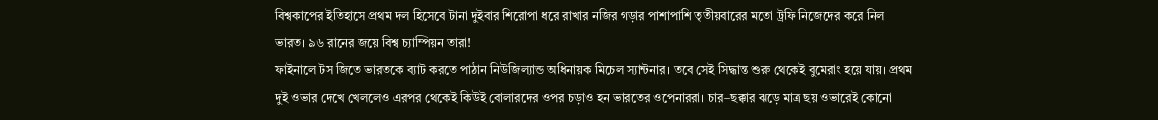বিশ্বকাপের ইতিহাসে প্রথম দল হিসেবে টানা দুইবার শিরোপা ধরে রাখার নজির গড়ার পাশাপাশি তৃতীয়বারের মতো ট্রফি নিজেদের করে নিল ভারত। ৯৬ রানের জয়ে বিশ্ব চ্যাম্পিয়ন তারা!
ফাইনালে টস জিতে ভারতকে ব্যাট করতে পাঠান নিউজিল্যান্ড অধিনায়ক মিচেল স্যান্টনার। তবে সেই সিদ্ধান্ত শুরু থেকেই বুমেরাং হয়ে যায়। প্রথম দুই ওভার দেখে খেললেও এরপর থেকেই কিউই বোলারদের ওপর চড়াও হন ভারতের ওপেনাররা। চার–ছক্কার ঝড়ে মাত্র ছয় ওভারেই কোনো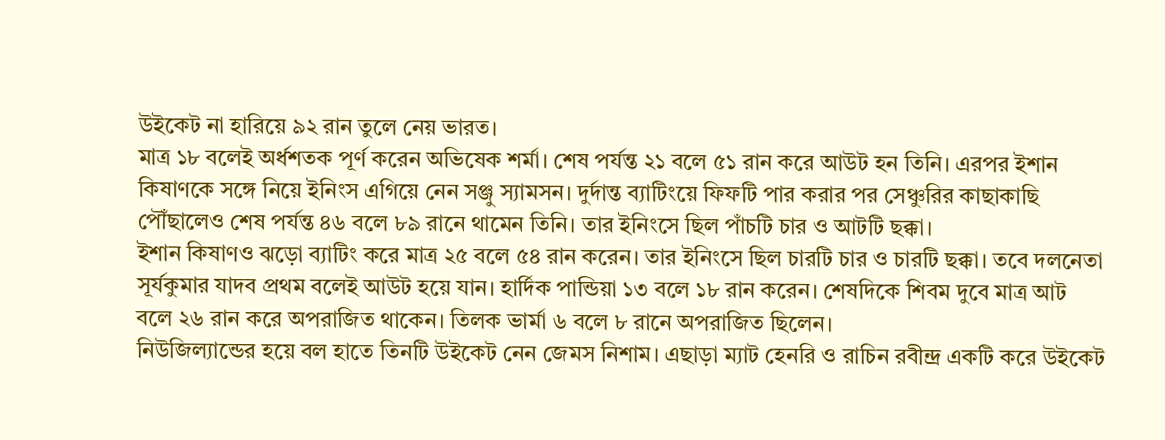উইকেট না হারিয়ে ৯২ রান তুলে নেয় ভারত।
মাত্র ১৮ বলেই অর্ধশতক পূর্ণ করেন অভিষেক শর্মা। শেষ পর্যন্ত ২১ বলে ৫১ রান করে আউট হন তিনি। এরপর ইশান কিষাণকে সঙ্গে নিয়ে ইনিংস এগিয়ে নেন সঞ্জু স্যামসন। দুর্দান্ত ব্যাটিংয়ে ফিফটি পার করার পর সেঞ্চুরির কাছাকাছি পৌঁছালেও শেষ পর্যন্ত ৪৬ বলে ৮৯ রানে থামেন তিনি। তার ইনিংসে ছিল পাঁচটি চার ও আটটি ছক্কা।
ইশান কিষাণও ঝড়ো ব্যাটিং করে মাত্র ২৫ বলে ৫৪ রান করেন। তার ইনিংসে ছিল চারটি চার ও চারটি ছক্কা। তবে দলনেতা সূর্যকুমার যাদব প্রথম বলেই আউট হয়ে যান। হার্দিক পান্ডিয়া ১৩ বলে ১৮ রান করেন। শেষদিকে শিবম দুবে মাত্র আট বলে ২৬ রান করে অপরাজিত থাকেন। তিলক ভার্মা ৬ বলে ৮ রানে অপরাজিত ছিলেন।
নিউজিল্যান্ডের হয়ে বল হাতে তিনটি উইকেট নেন জেমস নিশাম। এছাড়া ম্যাট হেনরি ও রাচিন রবীন্দ্র একটি করে উইকেট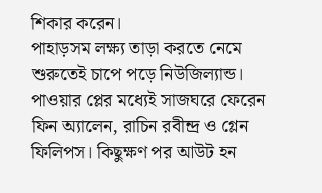শিকার করেন।
পাহাড়সম লক্ষ্য তাড়া করতে নেমে শুরুতেই চাপে পড়ে নিউজিল্যান্ড। পাওয়ার প্লের মধ্যেই সাজঘরে ফেরেন ফিন অ্যালেন, রাচিন রবীন্দ্র ও গ্লেন ফিলিপস। কিছুক্ষণ পর আউট হন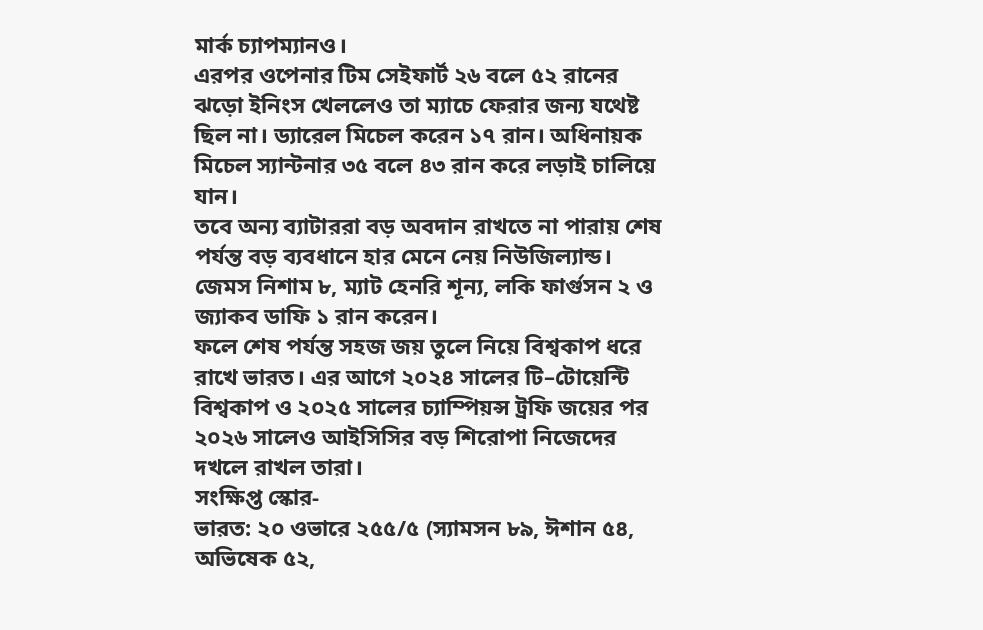মার্ক চ্যাপম্যানও।
এরপর ওপেনার টিম সেইফার্ট ২৬ বলে ৫২ রানের ঝড়ো ইনিংস খেললেও তা ম্যাচে ফেরার জন্য যথেষ্ট ছিল না। ড্যারেল মিচেল করেন ১৭ রান। অধিনায়ক মিচেল স্যান্টনার ৩৫ বলে ৪৩ রান করে লড়াই চালিয়ে যান।
তবে অন্য ব্যাটাররা বড় অবদান রাখতে না পারায় শেষ পর্যন্ত বড় ব্যবধানে হার মেনে নেয় নিউজিল্যান্ড। জেমস নিশাম ৮, ম্যাট হেনরি শূন্য, লকি ফার্গুসন ২ ও জ্যাকব ডাফি ১ রান করেন।
ফলে শেষ পর্যন্ত সহজ জয় তুলে নিয়ে বিশ্বকাপ ধরে রাখে ভারত। এর আগে ২০২৪ সালের টি–টোয়েন্টি বিশ্বকাপ ও ২০২৫ সালের চ্যাম্পিয়ন্স ট্রফি জয়ের পর ২০২৬ সালেও আইসিসির বড় শিরোপা নিজেদের দখলে রাখল তারা।
সংক্ষিপ্ত স্কোর-
ভারত: ২০ ওভারে ২৫৫/৫ (স্যামসন ৮৯, ঈশান ৫৪, অভিষেক ৫২,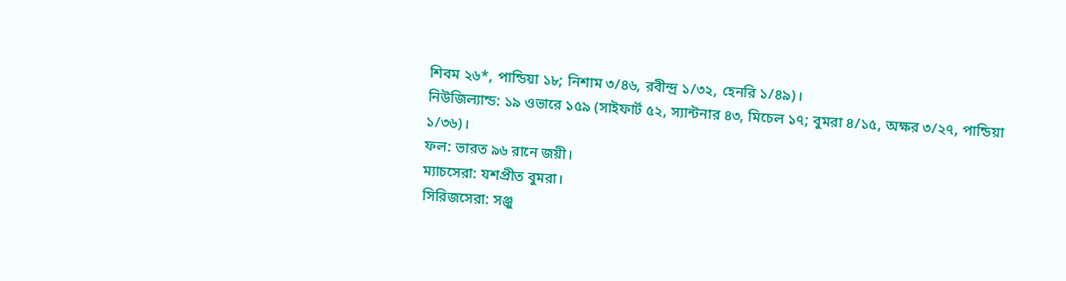শিবম ২৬*, পান্ডিয়া ১৮; নিশাম ৩/৪৬, রবীন্দ্র ১/৩২, হেনরি ১/৪৯)।
নিউজিল্যান্ড: ১৯ ওভারে ১৫৯ (সাইফার্ট ৫২, স্যান্টনার ৪৩, মিচেল ১৭; বুমরা ৪/১৫, অক্ষর ৩/২৭, পান্ডিয়া ১/৩৬)।
ফল: ভারত ৯৬ রানে জয়ী।
ম্যাচসেরা: যশপ্রীত বুমরা।
সিরিজসেরা: সঞ্জু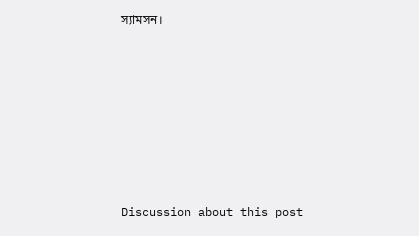স্যামসন।









Discussion about this post